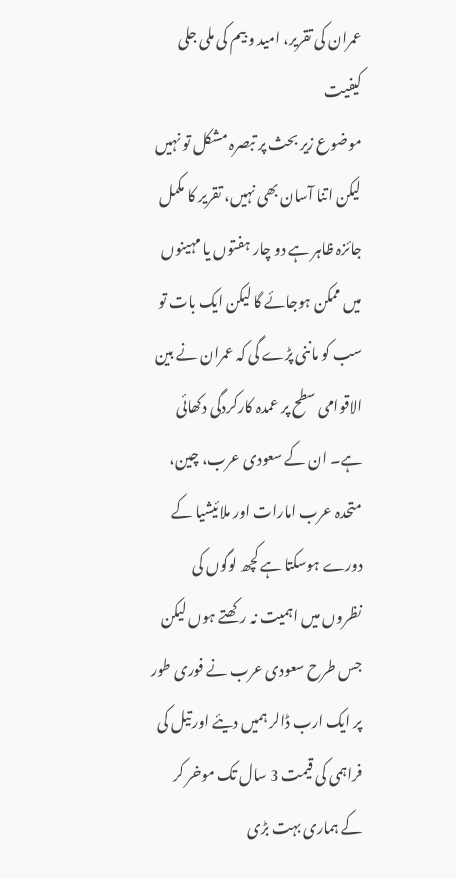عمران کی تقریر، امید و بیم کی ملی جلی کیفیت
موضوع زیر بحث پر تبصرہ مشکل تو نہیں لیکن اتنا آسان بھی نہیں، تقریر کا مکمل جائزہ ظاہر ہے دو چار ہفتوں یا مہینوں میں ممکن ہوجائے گا لیکن ایک بات تو سب کو ماننی پڑے گی کہ عمران نے بین الاقوامی سطح پر عمدہ کارکردگی دکھائی ہے۔ ان کے سعودی عرب، چین، متحدہ عرب امارات اور ملائیشیا کے دورے ہوسکتا ہے کچھ لوگوں کی نظروں میں اہمیت نہ رکھتے ہوں لیکن جس طرح سعودی عرب نے فوری طور پر ایک ارب ڈالر ہمیں دیئے اور تیل کی فراہمی کی قیمت 3 سال تک موخر کر کے ہماری بہت بڑی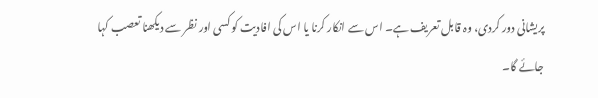پریشانی دور کردی، وہ قابل تعریف ہے۔ اس سے انکار کرنا یا اس کی افادیت کو کسی اور نظر سے دیکھنا تعصب کہا جائے گا۔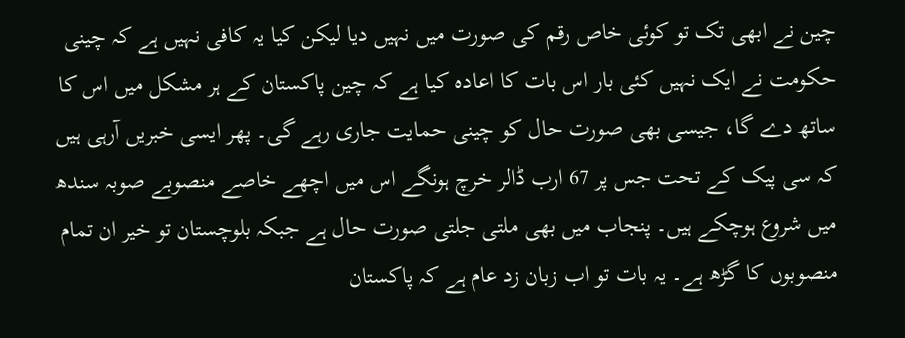چین نے ابھی تک تو کوئی خاص رقم کی صورت میں نہیں دیا لیکن کیا یہ کافی نہیں ہے کہ چینی حکومت نے ایک نہیں کئی بار اس بات کا اعادہ کیا ہے کہ چین پاکستان کے ہر مشکل میں اس کا ساتھ دے گا، جیسی بھی صورت حال کو چینی حمایت جاری رہے گی۔ پھر ایسی خبریں آرہی ہیں کہ سی پیک کے تحت جس پر 67 ارب ڈالر خرچ ہونگے اس میں اچھے خاصے منصوبے صوبہ سندھ میں شروع ہوچکے ہیں۔ پنجاب میں بھی ملتی جلتی صورت حال ہے جبکہ بلوچستان تو خیر ان تمام منصوبوں کا گڑھ ہے۔ یہ بات تو اب زبان زد عام ہے کہ پاکستان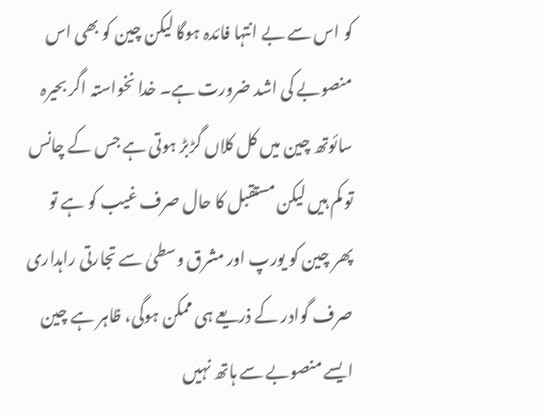کو اس سے بے انتہا فائدہ ہوگا لیکن چین کو بھی اس منصوبے کی اشد ضرورت ہے۔ خدا نخواستہ اگر بحیرہ سائوتھ چین میں کل کلاں گڑبڑ ہوتی ہے جس کے چانس تو کم ہیں لیکن مستقبل کا حال صرف غیب کو ہے تو پھر چین کو یورپ اور مشرق وسطیٰ سے تجارتی راہداری صرف گوادر کے ذریعے ہی ممکن ہوگی، ظاہر ہے چین ایسے منصوبے سے ہاتھ نہیں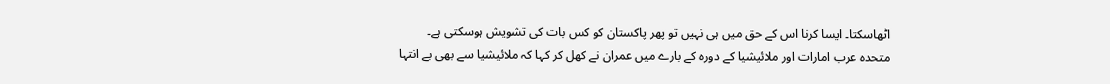اٹھاسکتا۔ ایسا کرنا اس کے حق میں ہی نہیں تو پھر پاکستان کو کس بات کی تشویش ہوسکتی ہے۔
متحدہ عرب امارات اور ملائیشیا کے دورہ کے بارے میں عمران نے کھل کر کہا کہ ملائیشیا سے بھی بے انتہا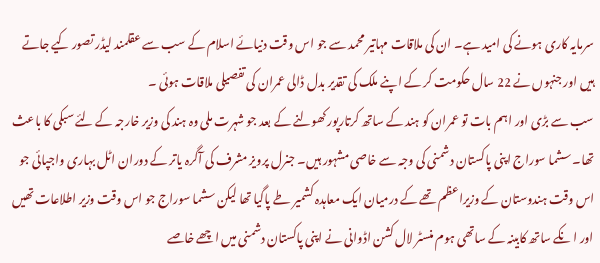سرمایہ کاری ہونے کی امید ہے۔ ان کی ملاقات مہاتیر محمد سے جو اس وقت دنیائے اسلام کے سب سے عقلمند لیڈر تصور کیے جاتے ہیں اور جنہوں نے 22 سال حکومت کر کے اپنے ملک کی تقدیر بدل ڈالی عمران کی تفصیلی ملاقات ہوئی ۔
سب سے بڑی اور اہم بات تو عمران کو ہند کے ساتھ کرتارپور کھولنے کے بعد جو شہرت ملی وہ ہند کی وزیر خارجہ کے لئے سبکی کا باعث تھا۔ سشما سوراج اپنی پاکستان دشمنی کی وجہ سے خاصی مشہور ہیں۔ جنرل پرویز مشرف کی آگرہ یاتر کے دوران اٹل بہاری واجپائی جو اس وقت ہندوستان کے وزیراعظم تھے کے درمیان ایک معاہدہ کشمیر طے پاگیا تھا لیکن سشما سوراج جو اس وقت وزیر اطلاعات تھیں اور ا نکے ساتھ کابینہ کے ساتھی ہوم منسٹر لال کشن اڈوانی نے اپنی پاکستان دشمنی میں اچھے خاصے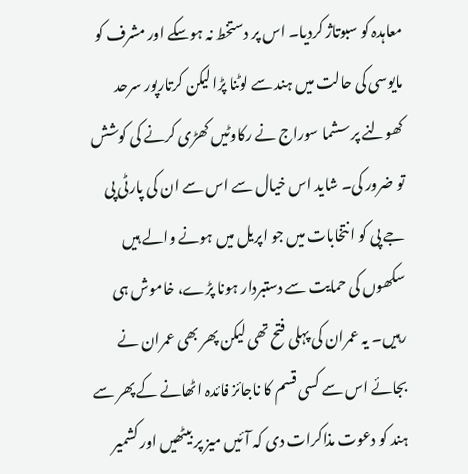معاہدہ کو سبوتاژ کردیا۔ اس پر دستخط نہ ہوسکے اور مشرف کو مایوسی کی حالت میں ہند سے لوٹنا پڑا لیکن کرتارپور سرحد کھولنے پر سشما سوراج نے رکاوٹیں کھڑی کرنے کی کوشش تو ضرور کی۔ شاید اس خیال سے اس سے ان کی پارٹی پی جے پی کو انتخابات میں جو اپریل میں ہونے والے ہیں سکھوں کی حمایت سے دستبردار ہونا پڑے، خاموش ہی رہیں۔ یہ عمران کی پہلی فتح تھی لیکن پھر بھی عمران نے بجائے اس سے کسی قسم کا ناجائز فائدہ اٹھانے کے پھر سے ہند کو دعوت مذاکرات دی کہ آئیں میز پر بیٹھیں اور کشمیر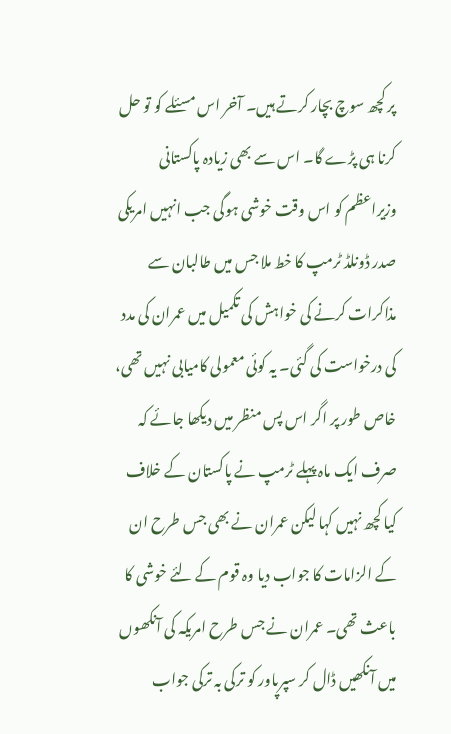پر کچھ سوچ بچار کرتے ہیں۔ آخر اس مسئلے کو تو حل کرنا ہی پڑے گا۔ اس سے بھی زیادہ پاکستانی وزیراعظم کو اس وقت خوشی ہوگی جب انہیں امریکی صدر ڈونلڈ ٹرمپ کا خط ملا جس میں طالبان سے مذاکرات کرنے کی خواہش کی تکمیل میں عمران کی مدد کی درخواست کی گئی۔ یہ کوئی معمولی کامیابی نہیں تھی، خاص طور پر اگر اس پس منظر میں دیکھا جائے کہ صرف ایک ماہ پہلے ٹرمپ نے پاکستان کے خلاف کیا کچھ نہیں کہا لیکن عمران نے بھی جس طرح ان کے الزامات کا جواب دیا وہ قوم کے لئے خوشی کا باعث تھی۔ عمران نے جس طرح امریکہ کی آنکھوں میں آنکھیں ڈال کر سپرپاور کو ترکی بہ ترکی جواب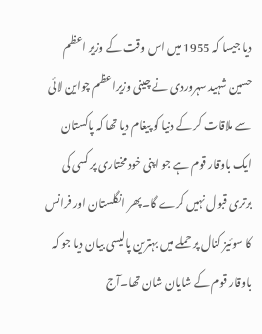دیا جیسا کہ 1955 میں اس وقت کے وزیر اعظم حسین شہید سہروردی نے چینی وزیراعظم چواین لائی سے ملاقات کر کے دنیا کو پیغام دیا تھا کہ پاکستان ایک باوقار قوم ہے جو اپنی خود مختاری پر کسی کی برتری قبول نہیں کرے گا۔ پھر انگلستان اور فرانس کا سوئیز کنال پر حملے میں بہترین پالیسی بیان دیا جو کہ باوقار قوم کے شایان شان تھا۔آج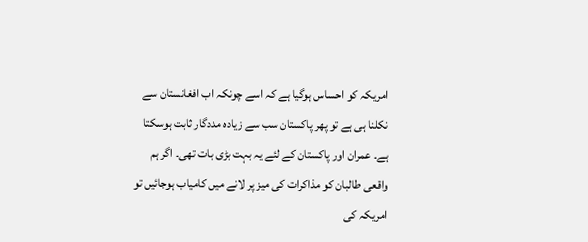امریکہ کو احساس ہوگیا ہے کہ اسے چونکہ اب افغانستان سے نکلنا ہی ہے تو پھر پاکستان سب سے زیادہ مددگار ثابت ہوسکتا ہے۔ عمران اور پاکستان کے لئے یہ بہت بڑی بات تھی۔ اگر ہم واقعی طالبان کو مذاکرات کی میز پر لانے میں کامیاب ہوجائیں تو امریکہ کی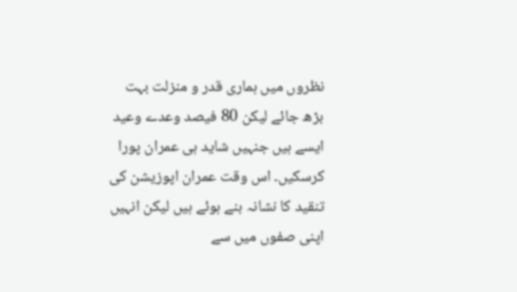نظروں میں ہماری قدر و منزلت بہت بڑھ جائے لیکن 80 فیصد وعدے وعید ایسے ہیں جنہیں شاید ہی عمران پورا کرسکیں۔ اس وقت عمران اپوزیشن کی تنقید کا نشانہ بنے ہوئے ہیں لیکن انہیں اپنی صفوں میں سے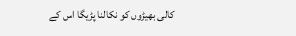کالی بھیڑوں کو نکالنا پڑیگا اس کے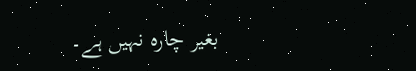بغیر چارہ نہیں ہے۔